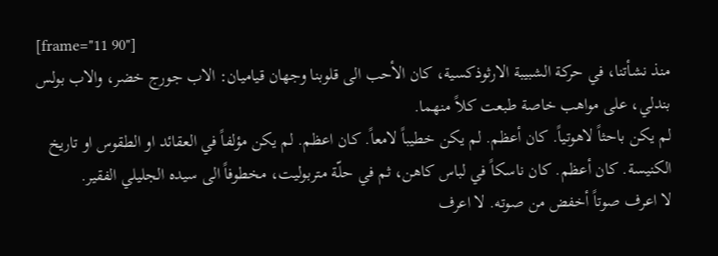[frame="11 90"]
منذ نشأتنا، في حركة الشبيبة الارثوذكسية، كان الأحب الى قلوبنا وجهان قياميان: الاب جورج خضر، والاب بولس بندلي، على مواهب خاصة طبعت كلاً منهما.
لم يكن باحثاً لاهوتياً. كان أعظم. لم يكن خطيباً لامعاً. كان اعظم. لم يكن مؤلفاً في العقائد او الطقوس او تاريخ الكنيسة. كان أعظم. كان ناسكاً في لباس كاهن، ثم في حلّة متربوليت، مخطوفاً الى سيده الجليلي الفقير.
لا اعرف صوتاً أخفض من صوته. لا اعرف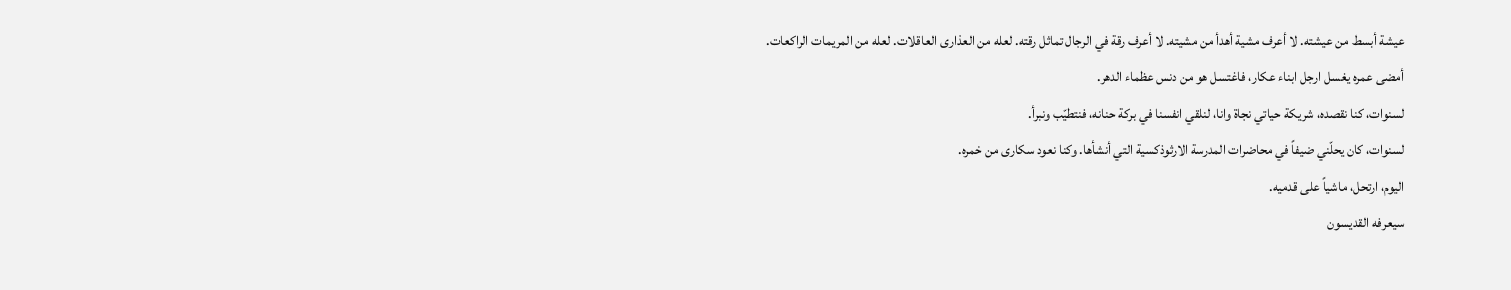عيشة أبسط من عيشته. لا أعرف مشية أهدأ من مشيته. لا أعرف رقة في الرجال تماثل رقته. لعله من العذارى العاقلات. لعله من المريمات الراكعات.
أمضى عمره يغسل ارجل ابناء عكار، فاغتسل هو من دنس عظماء الدهر.
لسنوات، كنا نقصده، شريكة حياتي نجاة وانا، لنلقي انفسنا في بركة حنانه، فنتطيّب ونبرأ.
لسنوات، كان يحلّني ضيفاً في محاضرات المدرسة الارثوذكسية التي أنشأها. وكنا نعود سكارى من خمره.
اليوم، ارتحل، ماشياً على قدميه.
سيعرفه القديسون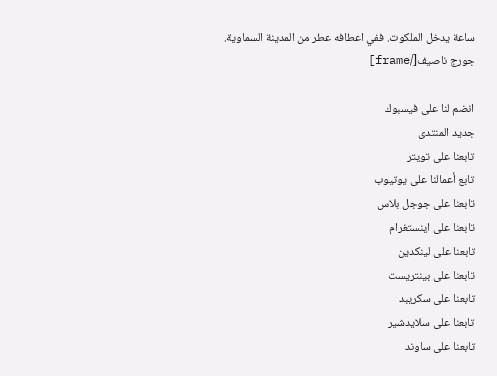ساعة يدخل الملكوت. ففي اعطافه عطر من المدينة السماوية.
جورج ناصيف[/frame]

انضم لنا على فيسبوك
جديد المنتدى
تابعنا على تويتر
تابع أعمالنا على يوتيوب
تابعنا على جوجل بلاس
تابعنا على اينستغرام
تابعنا على لينكدين
تابعنا على بينتريست
تابعنا على سكريبد
تابعنا على سلايدشير
تابعنا على ساوند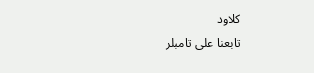كلاود
تابعنا على تامبلر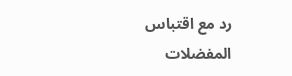رد مع اقتباس
المفضلات